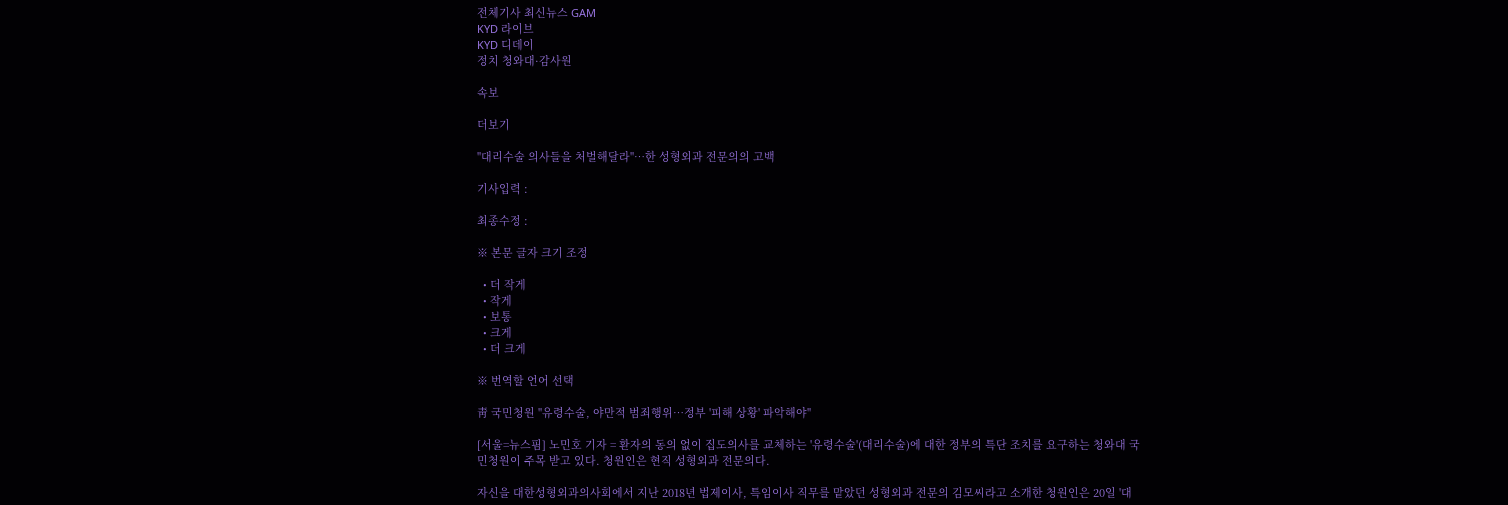전체기사 최신뉴스 GAM
KYD 라이브
KYD 디데이
정치 청와대·감사원

속보

더보기

"대리수술 의사들을 처벌해달라"…한 성형외과 전문의의 고백

기사입력 :

최종수정 :

※ 본문 글자 크기 조정

  • 더 작게
  • 작게
  • 보통
  • 크게
  • 더 크게

※ 번역할 언어 선택

靑 국민청원 "유령수술, 야만적 범죄행위…정부 '피해 상황' 파악해야"

[서울=뉴스핌] 노민호 기자 = 환자의 동의 없이 집도의사를 교체하는 '유령수술'(대리수술)에 대한 정부의 특단 조치를 요구하는 청와대 국민청원이 주목 받고 있다. 청원인은 현직 성형외과 전문의다.

자신을 대한성형외과의사회에서 지난 2018년 법제이사, 특임이사 직무를 맡았던 성형외과 전문의 김모씨라고 소개한 청원인은 20일 '대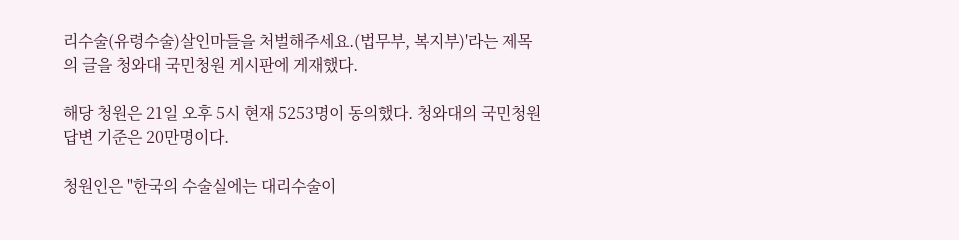리수술(유령수술)살인마들을 처벌해주세요.(법무부, 복지부)'라는 제목의 글을 청와대 국민청원 게시판에 게재했다.

해당 청원은 21일 오후 5시 현재 5253명이 동의했다. 청와대의 국민청원 답변 기준은 20만명이다.

청원인은 "한국의 수술실에는 대리수술이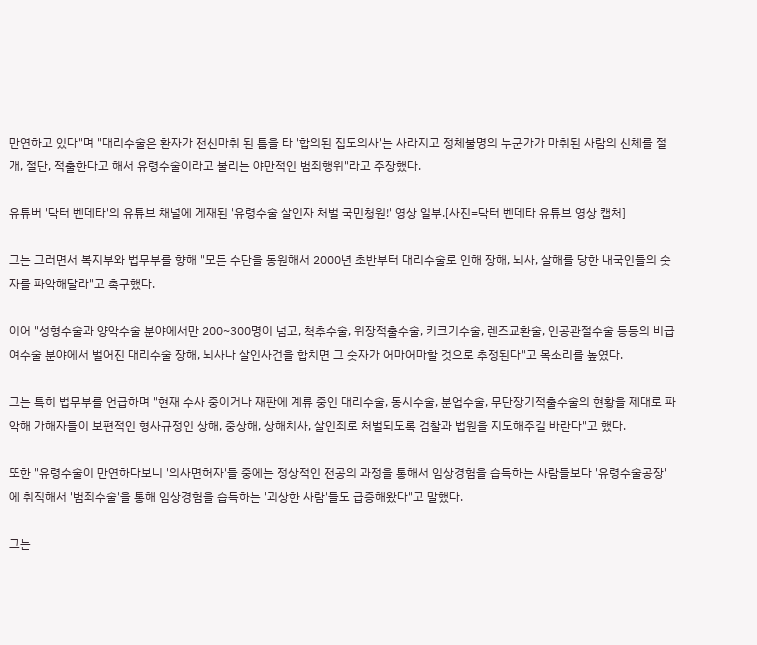만연하고 있다"며 "대리수술은 환자가 전신마취 된 틈을 타 '합의된 집도의사'는 사라지고 정체불명의 누군가가 마취된 사람의 신체를 절개, 절단, 적출한다고 해서 유령수술이라고 불리는 야만적인 범죄행위"라고 주장했다.

유튜버 '닥터 벤데타'의 유튜브 채널에 게재된 '유령수술 살인자 처벌 국민청원!' 영상 일부.[사진=닥터 벤데타 유튜브 영상 캡처]

그는 그러면서 복지부와 법무부를 향해 "모든 수단을 동원해서 2000년 초반부터 대리수술로 인해 장해, 뇌사, 살해를 당한 내국인들의 숫자를 파악해달라"고 촉구했다.

이어 "성형수술과 양악수술 분야에서만 200~300명이 넘고, 척추수술, 위장적출수술, 키크기수술, 렌즈교환술, 인공관절수술 등등의 비급여수술 분야에서 벌어진 대리수술 장해, 뇌사나 살인사건을 합치면 그 숫자가 어마어마할 것으로 추정된다"고 목소리를 높였다.

그는 특히 법무부를 언급하며 "현재 수사 중이거나 재판에 계류 중인 대리수술, 동시수술, 분업수술, 무단장기적출수술의 현황을 제대로 파악해 가해자들이 보편적인 형사규정인 상해, 중상해, 상해치사, 살인죄로 처벌되도록 검찰과 법원을 지도해주길 바란다"고 했다.

또한 "유령수술이 만연하다보니 '의사면허자'들 중에는 정상적인 전공의 과정을 통해서 임상경험을 습득하는 사람들보다 '유령수술공장'에 취직해서 '범죄수술'을 통해 임상경험을 습득하는 '괴상한 사람'들도 급증해왔다"고 말했다.

그는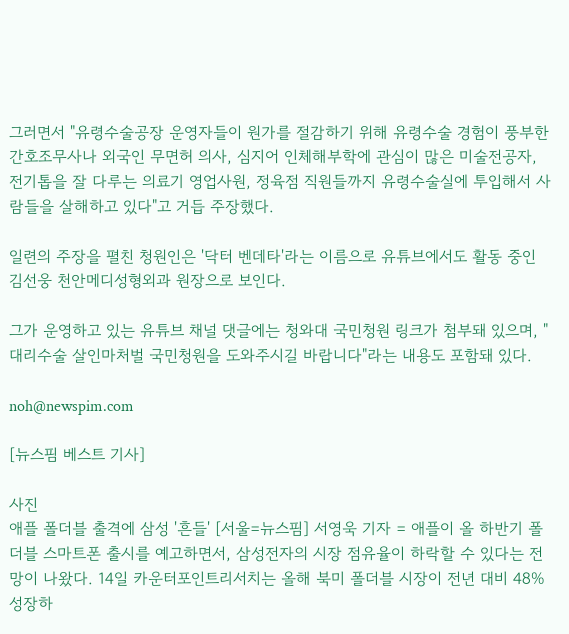그러면서 "유령수술공장 운영자들이 원가를 절감하기 위해 유령수술 경험이 풍부한 간호조무사나 외국인 무면허 의사, 심지어 인체해부학에 관심이 많은 미술전공자, 전기톱을 잘 다루는 의료기 영업사원, 정육점 직원들까지 유령수술실에 투입해서 사람들을 살해하고 있다"고 거듭 주장했다.

일련의 주장을 펼친 청원인은 '닥터 벤데타'라는 이름으로 유튜브에서도 활동 중인 김선웅 천안메디성형외과 원장으로 보인다.

그가 운영하고 있는 유튜브 채널 댓글에는 청와대 국민청원 링크가 첨부돼 있으며, "대리수술 살인마처벌 국민청원을 도와주시길 바랍니다"라는 내용도 포함돼 있다.

noh@newspim.com

[뉴스핌 베스트 기사]

사진
애플 폴더블 출격에 삼성 '흔들' [서울=뉴스핌] 서영욱 기자 = 애플이 올 하반기 폴더블 스마트폰 출시를 예고하면서, 삼성전자의 시장 점유율이 하락할 수 있다는 전망이 나왔다. 14일 카운터포인트리서치는 올해 북미 폴더블 시장이 전년 대비 48% 성장하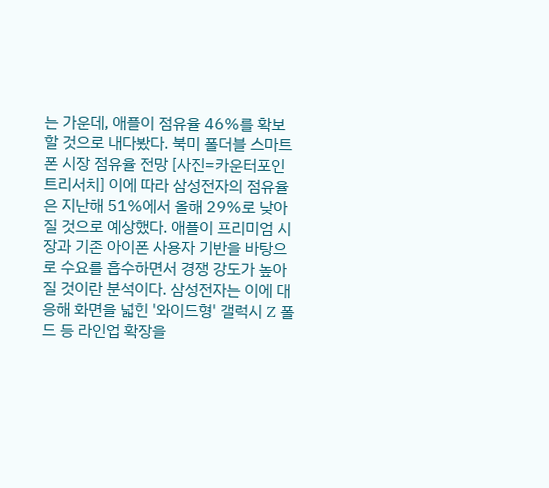는 가운데, 애플이 점유율 46%를 확보할 것으로 내다봤다. 북미 폴더블 스마트폰 시장 점유율 전망 [사진=카운터포인트리서치] 이에 따라 삼성전자의 점유율은 지난해 51%에서 올해 29%로 낮아질 것으로 예상했다. 애플이 프리미엄 시장과 기존 아이폰 사용자 기반을 바탕으로 수요를 흡수하면서 경쟁 강도가 높아질 것이란 분석이다. 삼성전자는 이에 대응해 화면을 넓힌 '와이드형' 갤럭시 Z 폴드 등 라인업 확장을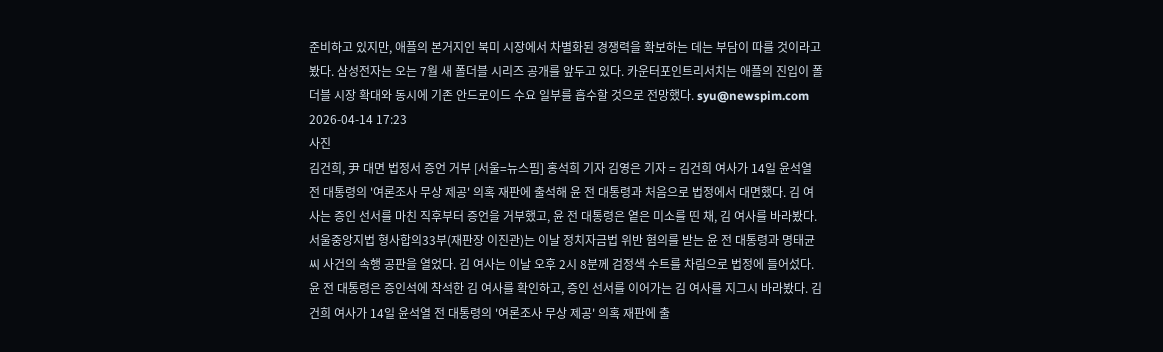준비하고 있지만, 애플의 본거지인 북미 시장에서 차별화된 경쟁력을 확보하는 데는 부담이 따를 것이라고 봤다. 삼성전자는 오는 7월 새 폴더블 시리즈 공개를 앞두고 있다. 카운터포인트리서치는 애플의 진입이 폴더블 시장 확대와 동시에 기존 안드로이드 수요 일부를 흡수할 것으로 전망했다. syu@newspim.com 2026-04-14 17:23
사진
김건희, 尹 대면 법정서 증언 거부 [서울=뉴스핌] 홍석희 기자 김영은 기자 = 김건희 여사가 14일 윤석열 전 대통령의 '여론조사 무상 제공' 의혹 재판에 출석해 윤 전 대통령과 처음으로 법정에서 대면했다. 김 여사는 증인 선서를 마친 직후부터 증언을 거부했고, 윤 전 대통령은 옅은 미소를 띤 채, 김 여사를 바라봤다. 서울중앙지법 형사합의33부(재판장 이진관)는 이날 정치자금법 위반 혐의를 받는 윤 전 대통령과 명태균 씨 사건의 속행 공판을 열었다. 김 여사는 이날 오후 2시 8분께 검정색 수트를 차림으로 법정에 들어섰다. 윤 전 대통령은 증인석에 착석한 김 여사를 확인하고, 증인 선서를 이어가는 김 여사를 지그시 바라봤다. 김건희 여사가 14일 윤석열 전 대통령의 '여론조사 무상 제공' 의혹 재판에 출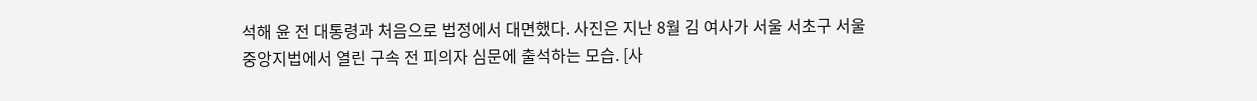석해 윤 전 대통령과 처음으로 법정에서 대면했다. 사진은 지난 8월 김 여사가 서울 서초구 서울중앙지법에서 열린 구속 전 피의자 심문에 출석하는 모습. [사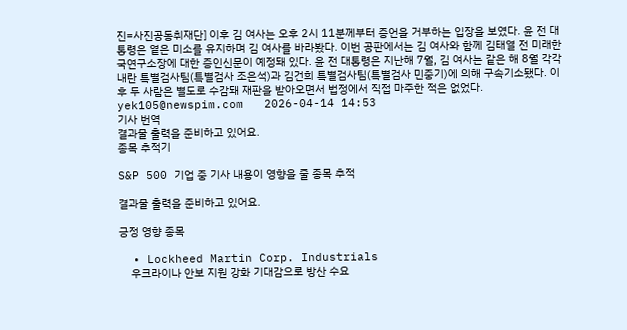진=사진공동취재단] 이후 김 여사는 오후 2시 11분께부터 증언을 거부하는 입장을 보였다. 윤 전 대통령은 옅은 미소를 유지하며 김 여사를 바라봤다. 이번 공판에서는 김 여사와 함께 김태열 전 미래한국연구소장에 대한 증인신문이 예정돼 있다. 윤 전 대통령은 지난해 7월, 김 여사는 같은 해 8월 각각 내란 특별검사팀(특별검사 조은석)과 김건희 특별검사팀(특별검사 민중기)에 의해 구속기소됐다. 이후 두 사람은 별도로 수감돼 재판을 받아오면서 법정에서 직접 마주한 적은 없었다. yek105@newspim.com   2026-04-14 14:53
기사 번역
결과물 출력을 준비하고 있어요.
종목 추적기

S&P 500 기업 중 기사 내용이 영향을 줄 종목 추적

결과물 출력을 준비하고 있어요.

긍정 영향 종목

  • Lockheed Martin Corp. Industrials
    우크라이나 안보 지원 강화 기대감으로 방산 수요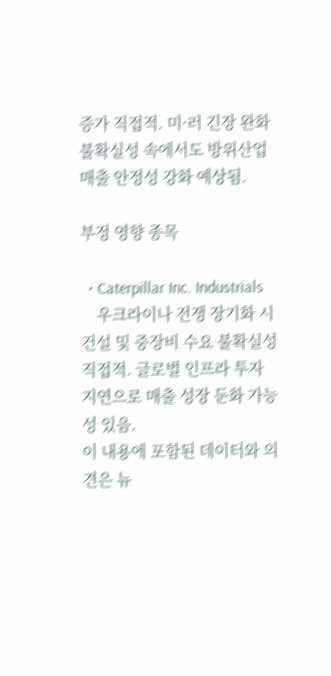증가 직접적. 미·러 긴장 완화 불확실성 속에서도 방위산업 매출 안정성 강화 예상됨.

부정 영향 종목

  • Caterpillar Inc. Industrials
    우크라이나 전쟁 장기화 시 건설 및 중장비 수요 불확실성 직접적. 글로벌 인프라 투자 지연으로 매출 성장 둔화 가능성 있음.
이 내용에 포함된 데이터와 의견은 뉴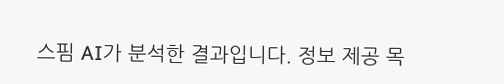스핌 AI가 분석한 결과입니다. 정보 제공 목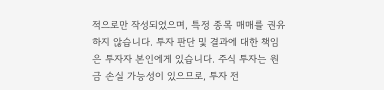적으로만 작성되었으며, 특정 종목 매매를 권유하지 않습니다. 투자 판단 및 결과에 대한 책임은 투자자 본인에게 있습니다. 주식 투자는 원금 손실 가능성이 있으므로, 투자 전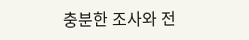충분한 조사와 전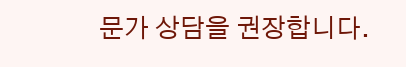문가 상담을 권장합니다.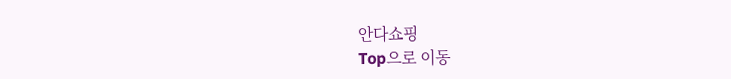안다쇼핑
Top으로 이동